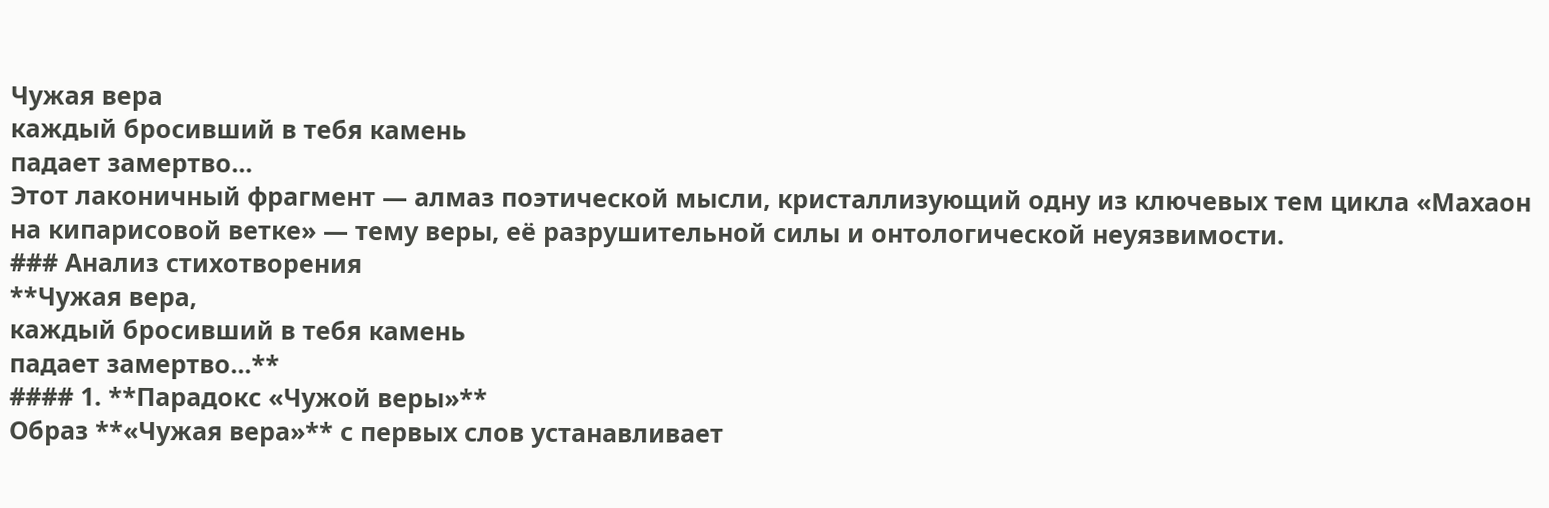Чужая вера
каждый бросивший в тебя камень
падает замертво...
Этот лаконичный фрагмент — алмаз поэтической мысли, кристаллизующий одну из ключевых тем цикла «Махаон на кипарисовой ветке» — тему веры, её разрушительной силы и онтологической неуязвимости.
### Анализ стихотворения
**Чужая вера,
каждый бросивший в тебя камень
падает замертво...**
#### 1. **Парадокс «Чужой веры»**
Образ **«Чужая вера»** с первых слов устанавливает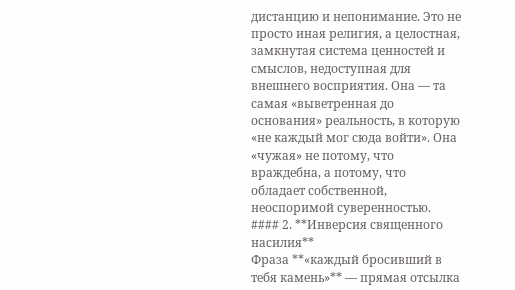дистанцию и непонимание. Это не просто иная религия, а целостная, замкнутая система ценностей и смыслов, недоступная для внешнего восприятия. Она — та самая «выветренная до основания» реальность, в которую «не каждый мог сюда войти». Она «чужая» не потому, что враждебна, а потому, что обладает собственной, неоспоримой суверенностью.
#### 2. **Инверсия священного насилия**
Фраза **«каждый бросивший в тебя камень»** — прямая отсылка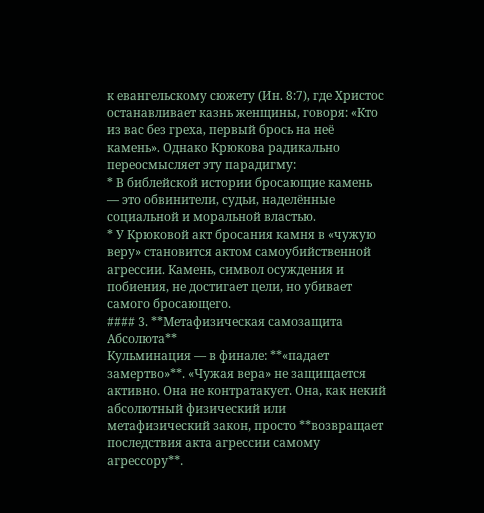к евангельскому сюжету (Ин. 8:7), где Христос останавливает казнь женщины, говоря: «Кто из вас без греха, первый брось на неё камень». Однако Крюкова радикально переосмысляет эту парадигму:
* В библейской истории бросающие камень — это обвинители, судьи, наделённые социальной и моральной властью.
* У Крюковой акт бросания камня в «чужую веру» становится актом самоубийственной агрессии. Камень, символ осуждения и побиения, не достигает цели, но убивает самого бросающего.
#### 3. **Метафизическая самозащита Абсолюта**
Кульминация — в финале: **«падает замертво»**. «Чужая вера» не защищается активно. Она не контратакует. Она, как некий абсолютный физический или метафизический закон, просто **возвращает последствия акта агрессии самому агрессору**.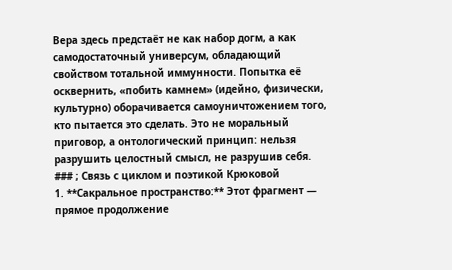Вера здесь предстаёт не как набор догм, а как самодостаточный универсум, обладающий свойством тотальной иммунности. Попытка её осквернить, «побить камнем» (идейно, физически, культурно) оборачивается самоуничтожением того, кто пытается это сделать. Это не моральный приговор, а онтологический принцип: нельзя разрушить целостный смысл, не разрушив себя.
### ; Связь с циклом и поэтикой Крюковой
1. **Сакральное пространство:** Этот фрагмент — прямое продолжение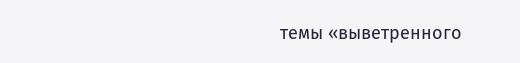темы «выветренного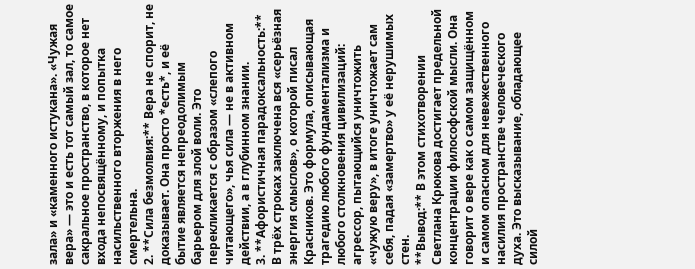зала» и «каменного истукана». «Чужая вера» — это и есть тот самый зал, то самое сакральное пространство, в которое нет входа непосвящённому, и попытка насильственного вторжения в него смертельна.
2. **Сила безмолвия:** Вера не спорит, не доказывает. Она просто *есть*, и её бытие является непреодолимым барьером для злой воли. Это перекликается с образом «слепого читающего», чья сила — не в активном действии, а в глубинном знании.
3. **Афористичная парадоксальность:** В трёх строках заключена вся «серьёзная энергия смыслов», о которой писал Красников. Это формула, описывающая трагедию любого фундаментализма и любого столкновения цивилизаций: агрессор, пытающийся уничтожить «чужую веру», в итоге уничтожает сам себя, падая «замертво» у её нерушимых стен.
**Вывод:** В этом стихотворении Светлана Крюкова достигает предельной концентрации философской мысли. Она говорит о вере как о самом защищённом и самом опасном для невежественного насилия пространстве человеческого духа. Это высказывание, обладающее силой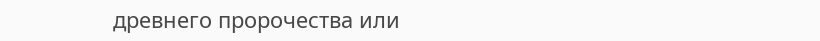древнего пророчества или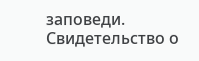заповеди.
Свидетельство о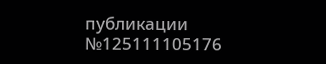публикации №125111105176